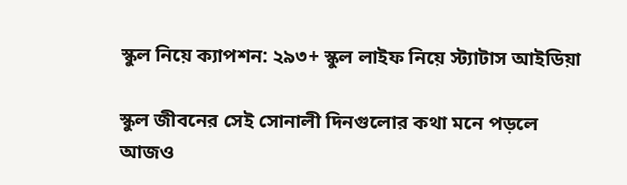স্কুল নিয়ে ক্যাপশন: ২৯৩+ স্কুল লাইফ নিয়ে স্ট্যাটাস আইডিয়া

স্কুল জীবনের সেই সোনালী দিনগুলোর কথা মনে পড়লে আজও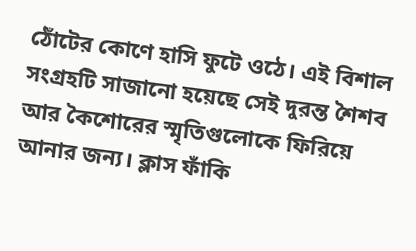ঠোঁটের কোণে হাসি ফুটে ওঠে। এই বিশাল সংগ্রহটি সাজানো হয়েছে সেই দুরন্ত শৈশব আর কৈশোরের স্মৃতিগুলোকে ফিরিয়ে আনার জন্য। ক্লাস ফাঁকি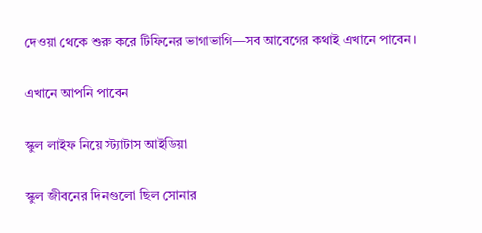দেওয়া থেকে শুরু করে টিফিনের ভাগাভাগি—সব আবেগের কথাই এখানে পাবেন।

এখানে আপনি পাবেন

স্কুল লাইফ নিয়ে স্ট্যাটাস আইডিয়া

স্কুল জীবনের দিনগুলো ছিল সোনার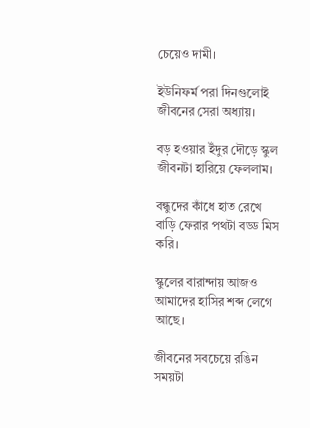চেয়েও দামী।

ইউনিফর্ম পরা দিনগুলোই জীবনের সেরা অধ্যায়।

বড় হওয়ার ইঁদুর দৌড়ে স্কুল জীবনটা হারিয়ে ফেললাম।

বন্ধুদের কাঁধে হাত রেখে বাড়ি ফেরার পথটা বড্ড মিস করি।

স্কুলের বারান্দায় আজও আমাদের হাসির শব্দ লেগে আছে।

জীবনের সবচেয়ে রঙিন সময়টা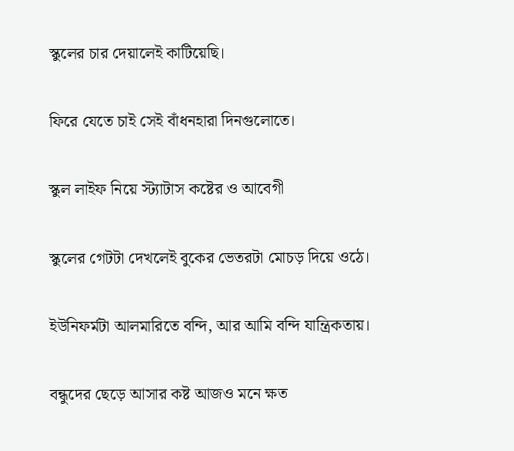স্কুলের চার দেয়ালেই কাটিয়েছি।

ফিরে যেতে চাই সেই বাঁধনহারা দিনগুলোতে।

স্কুল লাইফ নিয়ে স্ট্যাটাস কষ্টের ও আবেগী

স্কুলের গেটটা দেখলেই বুকের ভেতরটা মোচড় দিয়ে ওঠে।

ইউনিফর্মটা আলমারিতে বন্দি, আর আমি বন্দি যান্ত্রিকতায়।

বন্ধুদের ছেড়ে আসার কষ্ট আজও মনে ক্ষত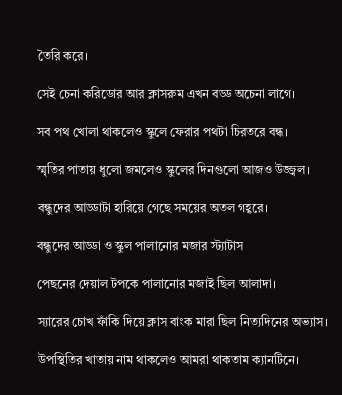তৈরি করে।

সেই চেনা করিডোর আর ক্লাসরুম এখন বড্ড অচেনা লাগে।

সব পথ খোলা থাকলেও স্কুলে ফেরার পথটা চিরতরে বন্ধ।

স্মৃতির পাতায় ধুলো জমলেও স্কুলের দিনগুলো আজও উজ্জ্বল।

বন্ধুদের আড্ডাটা হারিয়ে গেছে সময়ের অতল গহ্বরে।

বন্ধুদের আড্ডা ও স্কুল পালানোর মজার স্ট্যাটাস

পেছনের দেয়াল টপকে পালানোর মজাই ছিল আলাদা।

স্যারের চোখ ফাঁকি দিয়ে ক্লাস বাংক মারা ছিল নিত্যদিনের অভ্যাস।

উপস্থিতির খাতায় নাম থাকলেও আমরা থাকতাম ক্যানটিনে।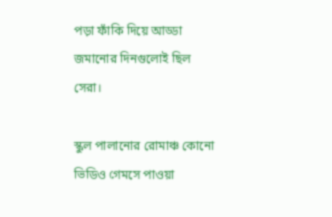পড়া ফাঁকি দিয়ে আড্ডা জমানোর দিনগুলোই ছিল সেরা।

স্কুল পালানোর রোমাঞ্চ কোনো ভিডিও গেমসে পাওয়া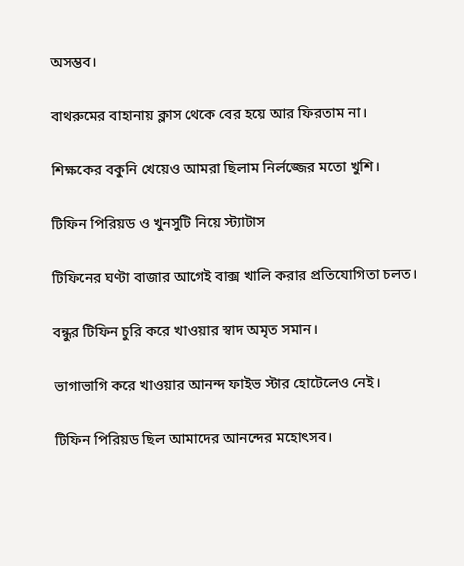অসম্ভব।

বাথরুমের বাহানায় ক্লাস থেকে বের হয়ে আর ফিরতাম না।

শিক্ষকের বকুনি খেয়েও আমরা ছিলাম নির্লজ্জের মতো খুশি।

টিফিন পিরিয়ড ও খুনসুটি নিয়ে স্ট্যাটাস

টিফিনের ঘণ্টা বাজার আগেই বাক্স খালি করার প্রতিযোগিতা চলত।

বন্ধুর টিফিন চুরি করে খাওয়ার স্বাদ অমৃত সমান।

ভাগাভাগি করে খাওয়ার আনন্দ ফাইভ স্টার হোটেলেও নেই।

টিফিন পিরিয়ড ছিল আমাদের আনন্দের মহোৎসব।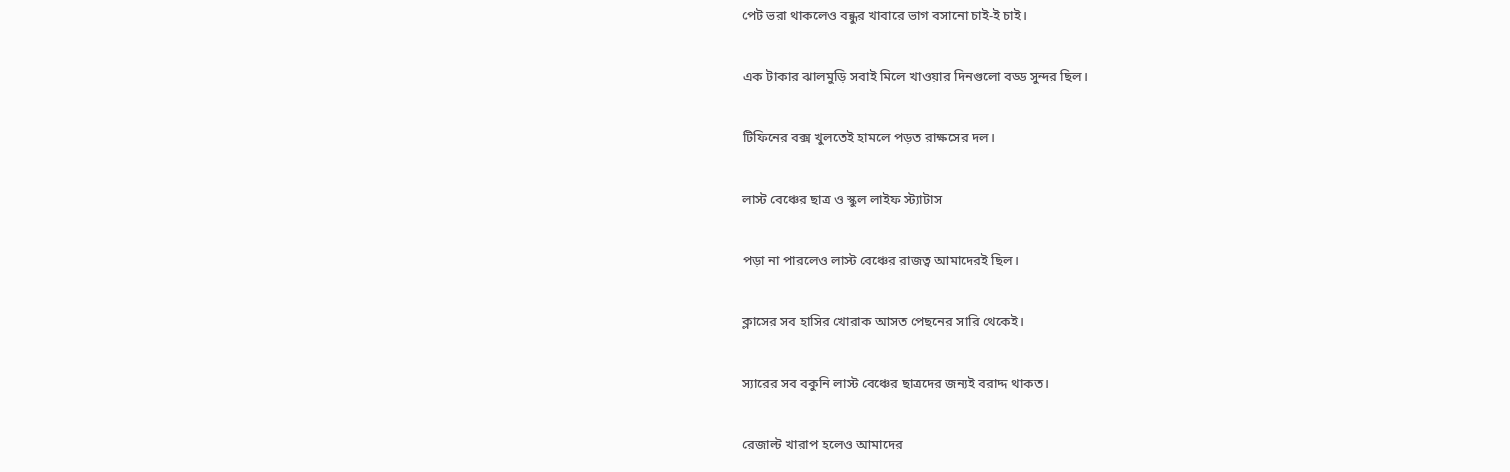পেট ভরা থাকলেও বন্ধুর খাবারে ভাগ বসানো চাই-ই চাই।

এক টাকার ঝালমুড়ি সবাই মিলে খাওয়ার দিনগুলো বড্ড সুন্দর ছিল।

টিফিনের বক্স খুলতেই হামলে পড়ত রাক্ষসের দল।

লাস্ট বেঞ্চের ছাত্র ও স্কুল লাইফ স্ট্যাটাস

পড়া না পারলেও লাস্ট বেঞ্চের রাজত্ব আমাদেরই ছিল।

ক্লাসের সব হাসির খোরাক আসত পেছনের সারি থেকেই।

স্যারের সব বকুনি লাস্ট বেঞ্চের ছাত্রদের জন্যই বরাদ্দ থাকত।

রেজাল্ট খারাপ হলেও আমাদের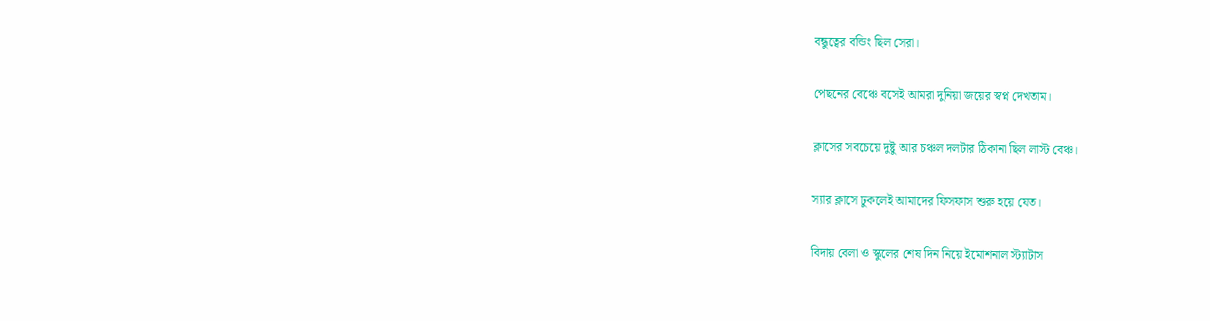বন্ধুত্বের বন্ডিং ছিল সেরা।

পেছনের বেঞ্চে বসেই আমরা দুনিয়া জয়ের স্বপ্ন দেখতাম।

ক্লাসের সবচেয়ে দুষ্টু আর চঞ্চল দলটার ঠিকানা ছিল লাস্ট বেঞ্চ।

স্যার ক্লাসে ঢুকলেই আমাদের ফিসফাস শুরু হয়ে যেত।

বিদায় বেলা ও স্কুলের শেষ দিন নিয়ে ইমোশনাল স্ট্যাটাস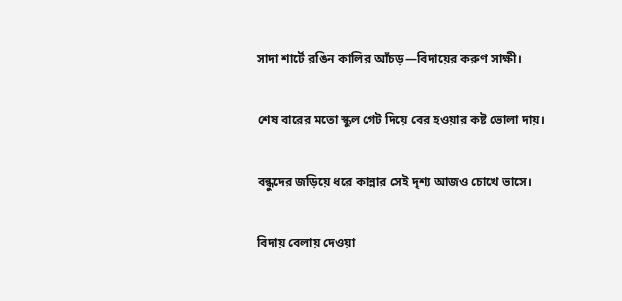সাদা শার্টে রঙিন কালির আঁচড়—বিদায়ের করুণ সাক্ষী।

শেষ বারের মতো স্কুল গেট দিয়ে বের হওয়ার কষ্ট ভোলা দায়।

বন্ধুদের জড়িয়ে ধরে কান্নার সেই দৃশ্য আজও চোখে ভাসে।

বিদায় বেলায় দেওয়া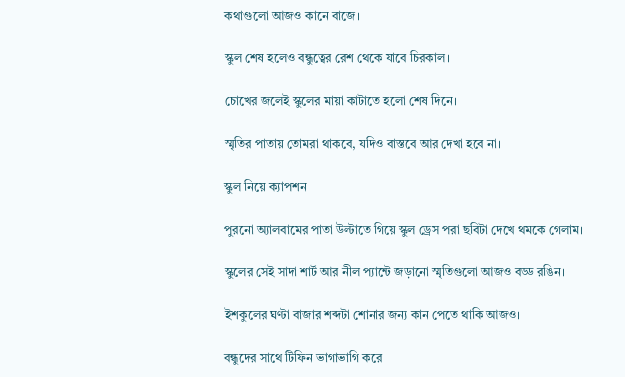কথাগুলো আজও কানে বাজে।

স্কুল শেষ হলেও বন্ধুত্বের রেশ থেকে যাবে চিরকাল।

চোখের জলেই স্কুলের মায়া কাটাতে হলো শেষ দিনে।

স্মৃতির পাতায় তোমরা থাকবে, যদিও বাস্তবে আর দেখা হবে না।

স্কুল নিয়ে ক্যাপশন

পুরনো অ্যালবামের পাতা উল্টাতে গিয়ে স্কুল ড্রেস পরা ছবিটা দেখে থমকে গেলাম।

স্কুলের সেই সাদা শার্ট আর নীল প্যান্টে জড়ানো স্মৃতিগুলো আজও বড্ড রঙিন।

ইশকুলের ঘণ্টা বাজার শব্দটা শোনার জন্য কান পেতে থাকি আজও।

বন্ধুদের সাথে টিফিন ভাগাভাগি করে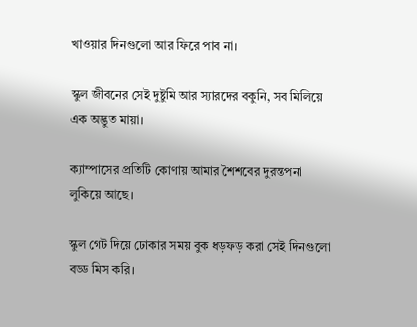খাওয়ার দিনগুলো আর ফিরে পাব না।

স্কুল জীবনের সেই দুষ্টুমি আর স্যারদের বকুনি, সব মিলিয়ে এক অদ্ভুত মায়া।

ক্যাম্পাসের প্রতিটি কোণায় আমার শৈশবের দুরন্তপনা লুকিয়ে আছে।

স্কুল গেট দিয়ে ঢোকার সময় বুক ধড়ফড় করা সেই দিনগুলো বড্ড মিস করি।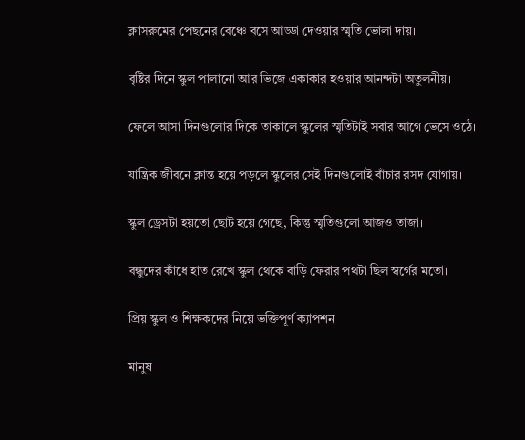ক্লাসরুমের পেছনের বেঞ্চে বসে আড্ডা দেওয়ার স্মৃতি ভোলা দায়।

বৃষ্টির দিনে স্কুল পালানো আর ভিজে একাকার হওয়ার আনন্দটা অতুলনীয়।

ফেলে আসা দিনগুলোর দিকে তাকালে স্কুলের স্মৃতিটাই সবার আগে ভেসে ওঠে।

যান্ত্রিক জীবনে ক্লান্ত হয়ে পড়লে স্কুলের সেই দিনগুলোই বাঁচার রসদ যোগায়।

স্কুল ড্রেসটা হয়তো ছোট হয়ে গেছে, কিন্তু স্মৃতিগুলো আজও তাজা।

বন্ধুদের কাঁধে হাত রেখে স্কুল থেকে বাড়ি ফেরার পথটা ছিল স্বর্গের মতো।

প্রিয় স্কুল ও শিক্ষকদের নিয়ে ভক্তিপূর্ণ ক্যাপশন

মানুষ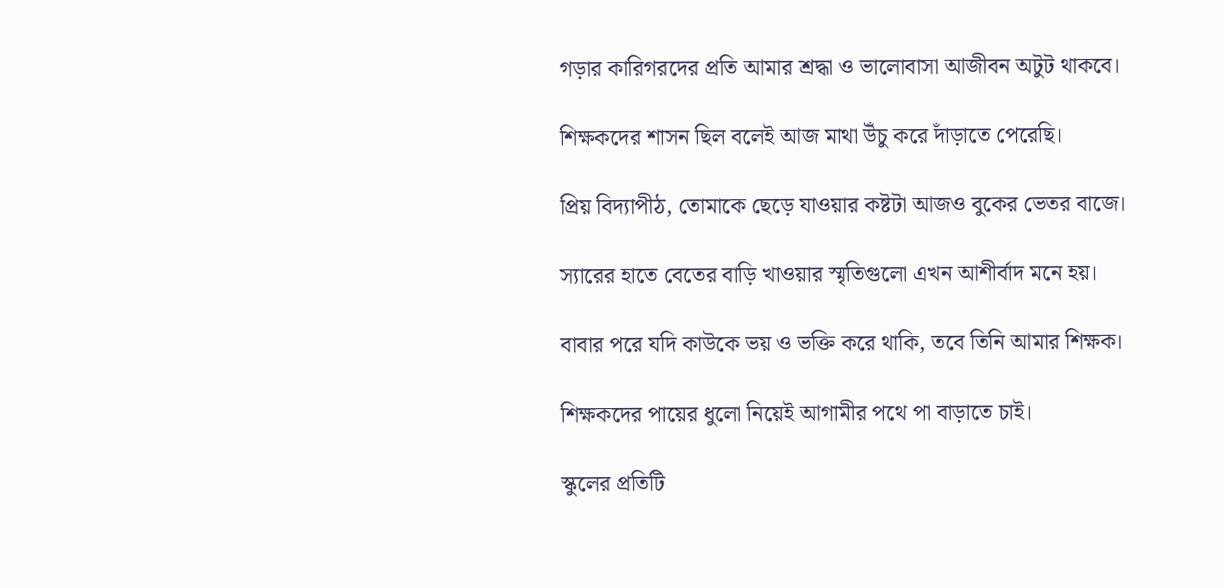গড়ার কারিগরদের প্রতি আমার শ্রদ্ধা ও ভালোবাসা আজীবন অটুট থাকবে।

শিক্ষকদের শাসন ছিল বলেই আজ মাথা উঁচু করে দাঁড়াতে পেরেছি।

প্রিয় বিদ্যাপীঠ, তোমাকে ছেড়ে যাওয়ার কষ্টটা আজও বুকের ভেতর বাজে।

স্যারের হাতে বেতের বাড়ি খাওয়ার স্মৃতিগুলো এখন আশীর্বাদ মনে হয়।

বাবার পরে যদি কাউকে ভয় ও ভক্তি করে থাকি, তবে তিনি আমার শিক্ষক।

শিক্ষকদের পায়ের ধুলো নিয়েই আগামীর পথে পা বাড়াতে চাই।

স্কুলের প্রতিটি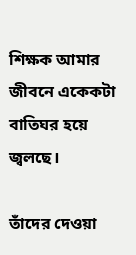শিক্ষক আমার জীবনে একেকটা বাতিঘর হয়ে জ্বলছে।

তাঁদের দেওয়া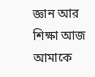জ্ঞান আর শিক্ষা আজ আমাকে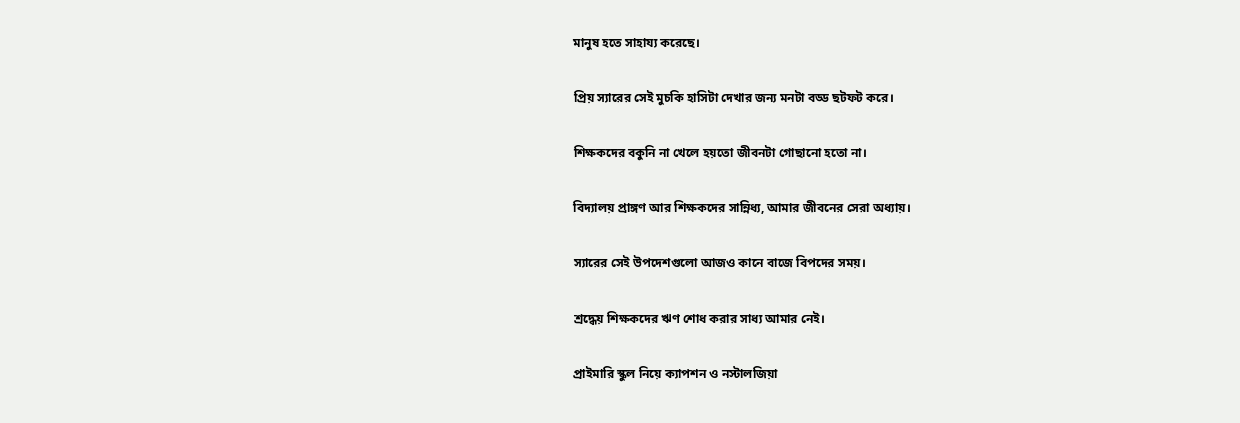মানুষ হতে সাহায্য করেছে।

প্রিয় স্যারের সেই মুচকি হাসিটা দেখার জন্য মনটা বড্ড ছটফট করে।

শিক্ষকদের বকুনি না খেলে হয়তো জীবনটা গোছানো হতো না।

বিদ্যালয় প্রাঙ্গণ আর শিক্ষকদের সান্নিধ্য, আমার জীবনের সেরা অধ্যায়।

স্যারের সেই উপদেশগুলো আজও কানে বাজে বিপদের সময়।

শ্রদ্ধেয় শিক্ষকদের ঋণ শোধ করার সাধ্য আমার নেই।

প্রাইমারি স্কুল নিয়ে ক্যাপশন ও নস্টালজিয়া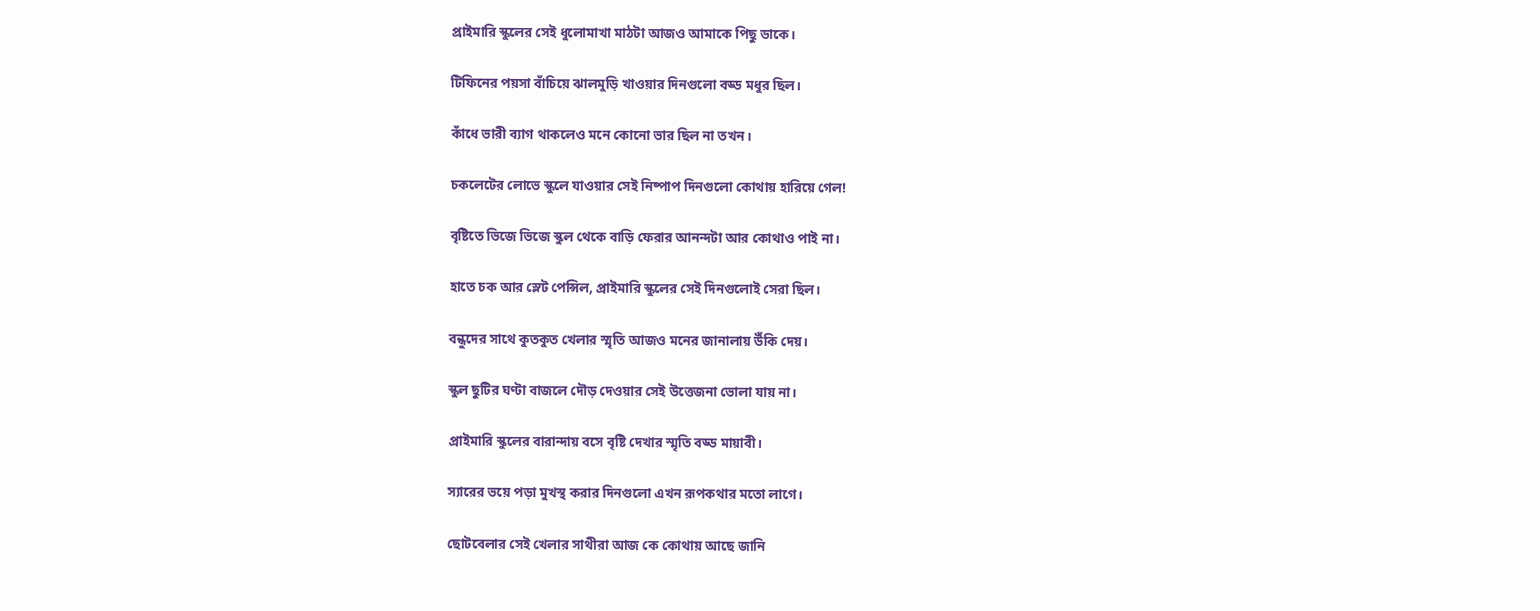প্রাইমারি স্কুলের সেই ধুলোমাখা মাঠটা আজও আমাকে পিছু ডাকে।

টিফিনের পয়সা বাঁচিয়ে ঝালমুড়ি খাওয়ার দিনগুলো বড্ড মধুর ছিল।

কাঁধে ভারী ব্যাগ থাকলেও মনে কোনো ভার ছিল না তখন।

চকলেটের লোভে স্কুলে যাওয়ার সেই নিষ্পাপ দিনগুলো কোথায় হারিয়ে গেল!

বৃষ্টিতে ভিজে ভিজে স্কুল থেকে বাড়ি ফেরার আনন্দটা আর কোথাও পাই না।

হাতে চক আর স্লেট পেন্সিল, প্রাইমারি স্কুলের সেই দিনগুলোই সেরা ছিল।

বন্ধুদের সাথে কুতকুত খেলার স্মৃতি আজও মনের জানালায় উঁকি দেয়।

স্কুল ছুটির ঘণ্টা বাজলে দৌড় দেওয়ার সেই উত্তেজনা ভোলা যায় না।

প্রাইমারি স্কুলের বারান্দায় বসে বৃষ্টি দেখার স্মৃতি বড্ড মায়াবী।

স্যারের ভয়ে পড়া মুখস্থ করার দিনগুলো এখন রূপকথার মতো লাগে।

ছোটবেলার সেই খেলার সাথীরা আজ কে কোথায় আছে জানি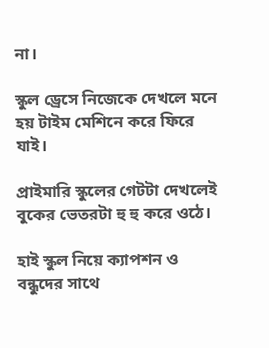না।

স্কুল ড্রেসে নিজেকে দেখলে মনে হয় টাইম মেশিনে করে ফিরে যাই।

প্রাইমারি স্কুলের গেটটা দেখলেই বুকের ভেতরটা হু হু করে ওঠে।

হাই স্কুল নিয়ে ক্যাপশন ও বন্ধুদের সাথে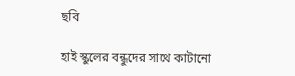ছবি

হাই স্কুলের বন্ধুদের সাথে কাটানো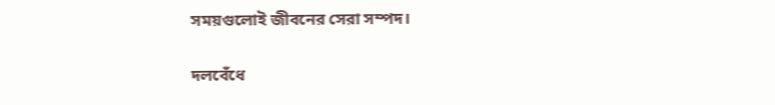সময়গুলোই জীবনের সেরা সম্পদ।

দলবেঁধে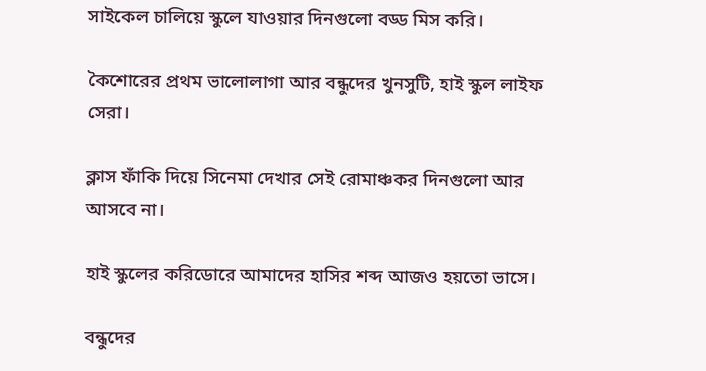সাইকেল চালিয়ে স্কুলে যাওয়ার দিনগুলো বড্ড মিস করি।

কৈশোরের প্রথম ভালোলাগা আর বন্ধুদের খুনসুটি, হাই স্কুল লাইফ সেরা।

ক্লাস ফাঁকি দিয়ে সিনেমা দেখার সেই রোমাঞ্চকর দিনগুলো আর আসবে না।

হাই স্কুলের করিডোরে আমাদের হাসির শব্দ আজও হয়তো ভাসে।

বন্ধুদের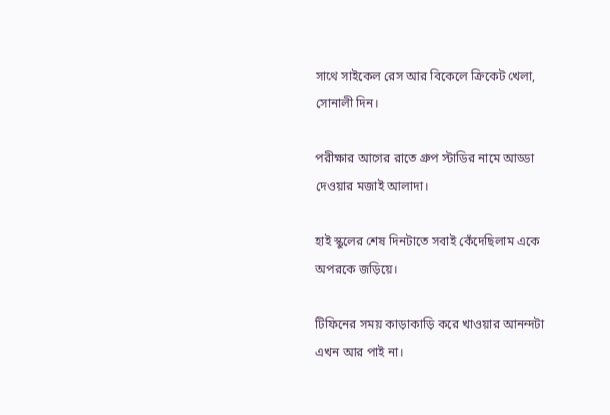সাথে সাইকেল রেস আর বিকেলে ক্রিকেট খেলা, সোনালী দিন।

পরীক্ষার আগের রাতে গ্রুপ স্টাডির নামে আড্ডা দেওয়ার মজাই আলাদা।

হাই স্কুলের শেষ দিনটাতে সবাই কেঁদেছিলাম একে অপরকে জড়িয়ে।

টিফিনের সময় কাড়াকাড়ি করে খাওয়ার আনন্দটা এখন আর পাই না।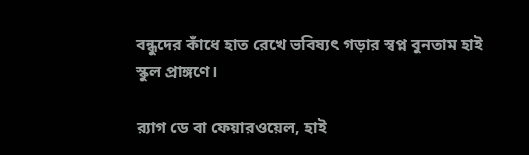বন্ধুদের কাঁধে হাত রেখে ভবিষ্যৎ গড়ার স্বপ্ন বুনতাম হাই স্কুল প্রাঙ্গণে।

র‍্যাগ ডে বা ফেয়ারওয়েল, হাই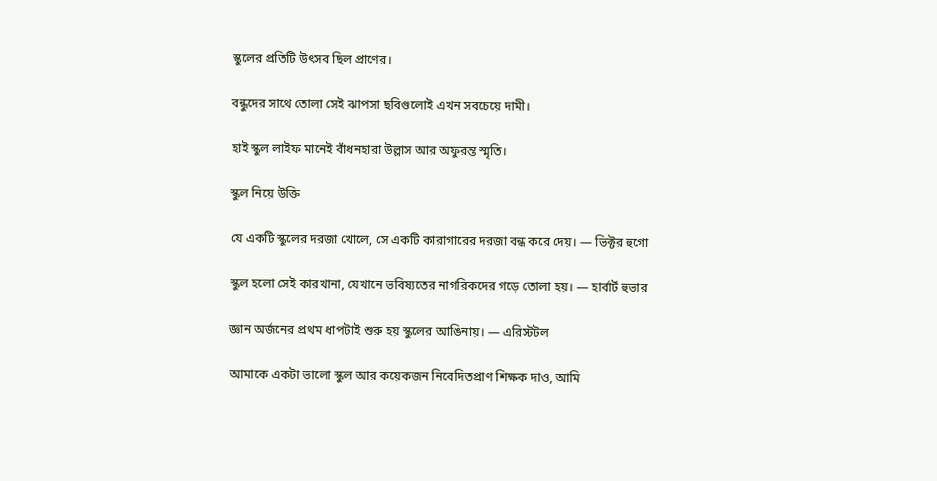স্কুলের প্রতিটি উৎসব ছিল প্রাণের।

বন্ধুদের সাথে তোলা সেই ঝাপসা ছবিগুলোই এখন সবচেয়ে দামী।

হাই স্কুল লাইফ মানেই বাঁধনহারা উল্লাস আর অফুরন্ত স্মৃতি।

স্কুল নিয়ে উক্তি

যে একটি স্কুলের দরজা খোলে, সে একটি কারাগারের দরজা বন্ধ করে দেয়। — ভিক্টর হুগো

স্কুল হলো সেই কারখানা, যেখানে ভবিষ্যতের নাগরিকদের গড়ে তোলা হয়। — হার্বার্ট হুভার

জ্ঞান অর্জনের প্রথম ধাপটাই শুরু হয় স্কুলের আঙিনায়। — এরিস্টটল

আমাকে একটা ভালো স্কুল আর কয়েকজন নিবেদিতপ্রাণ শিক্ষক দাও, আমি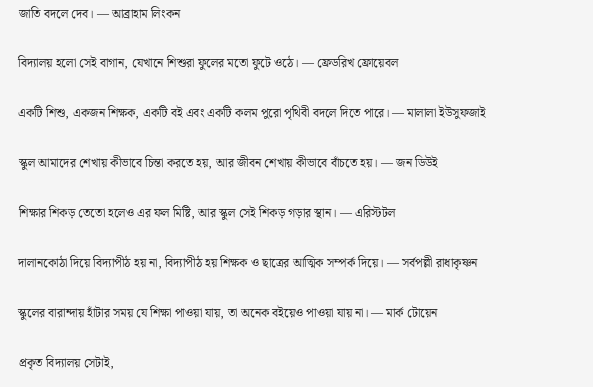জাতি বদলে দেব। — আব্রাহাম লিংকন

বিদ্যালয় হলো সেই বাগান, যেখানে শিশুরা ফুলের মতো ফুটে ওঠে। — ফ্রেডরিখ ফ্রোয়েবল

একটি শিশু, একজন শিক্ষক, একটি বই এবং একটি কলম পুরো পৃথিবী বদলে দিতে পারে। — মালালা ইউসুফজাই

স্কুল আমাদের শেখায় কীভাবে চিন্তা করতে হয়, আর জীবন শেখায় কীভাবে বাঁচতে হয়। — জন ডিউই

শিক্ষার শিকড় তেতো হলেও এর ফল মিষ্টি, আর স্কুল সেই শিকড় গড়ার স্থান। — এরিস্টটল

দালানকোঠা দিয়ে বিদ্যাপীঠ হয় না, বিদ্যাপীঠ হয় শিক্ষক ও ছাত্রের আত্মিক সম্পর্ক দিয়ে। — সর্বপল্লী রাধাকৃষ্ণন

স্কুলের বারান্দায় হাঁটার সময় যে শিক্ষা পাওয়া যায়, তা অনেক বইয়েও পাওয়া যায় না। — মার্ক টোয়েন

প্রকৃত বিদ্যালয় সেটাই,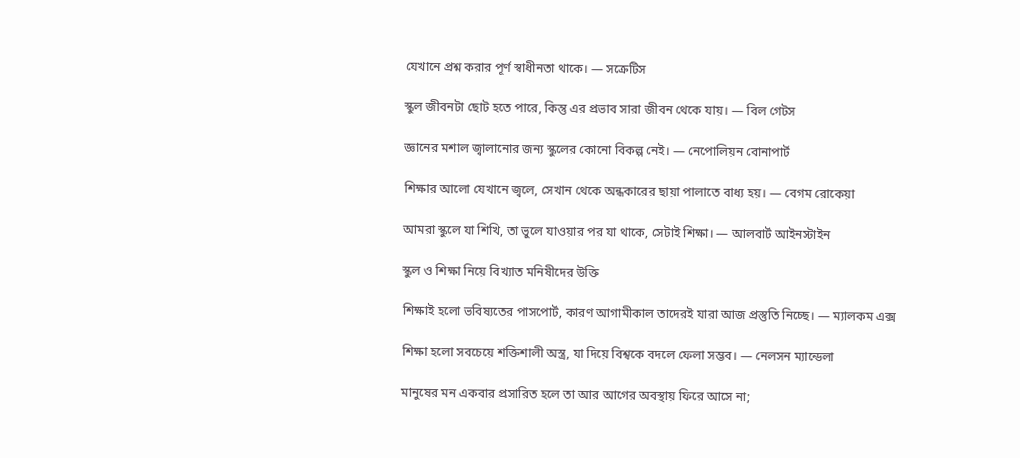যেখানে প্রশ্ন করার পূর্ণ স্বাধীনতা থাকে। — সক্রেটিস

স্কুল জীবনটা ছোট হতে পারে, কিন্তু এর প্রভাব সারা জীবন থেকে যায়। — বিল গেটস

জ্ঞানের মশাল জ্বালানোর জন্য স্কুলের কোনো বিকল্প নেই। — নেপোলিয়ন বোনাপার্ট

শিক্ষার আলো যেখানে জ্বলে, সেখান থেকে অন্ধকারের ছায়া পালাতে বাধ্য হয়। — বেগম রোকেয়া

আমরা স্কুলে যা শিখি, তা ভুলে যাওয়ার পর যা থাকে, সেটাই শিক্ষা। — আলবার্ট আইনস্টাইন

স্কুল ও শিক্ষা নিয়ে বিখ্যাত মনিষীদের উক্তি

শিক্ষাই হলো ভবিষ্যতের পাসপোর্ট, কারণ আগামীকাল তাদেরই যারা আজ প্রস্তুতি নিচ্ছে। — ম্যালকম এক্স

শিক্ষা হলো সবচেয়ে শক্তিশালী অস্ত্র, যা দিয়ে বিশ্বকে বদলে ফেলা সম্ভব। — নেলসন ম্যান্ডেলা

মানুষের মন একবার প্রসারিত হলে তা আর আগের অবস্থায় ফিরে আসে না;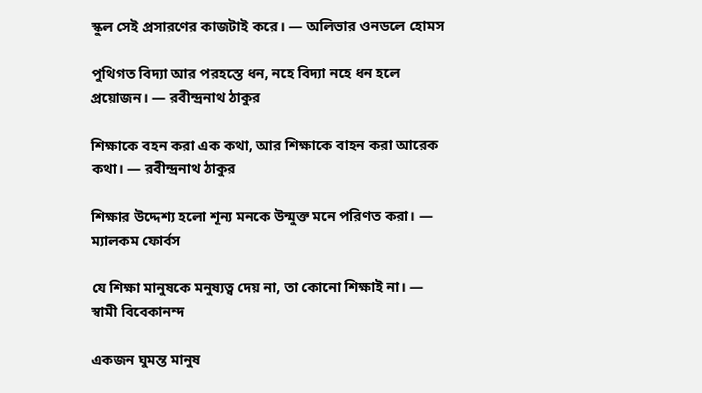স্কুল সেই প্রসারণের কাজটাই করে। — অলিভার ওনডলে হোমস

পুথিগত বিদ্যা আর পরহস্তে ধন, নহে বিদ্যা নহে ধন হলে প্রয়োজন। — রবীন্দ্রনাথ ঠাকুর

শিক্ষাকে বহন করা এক কথা, আর শিক্ষাকে বাহন করা আরেক কথা। — রবীন্দ্রনাথ ঠাকুর

শিক্ষার উদ্দেশ্য হলো শূন্য মনকে উন্মুক্ত মনে পরিণত করা। — ম্যালকম ফোর্বস

যে শিক্ষা মানুষকে মনুষ্যত্ব দেয় না, তা কোনো শিক্ষাই না। — স্বামী বিবেকানন্দ

একজন ঘুমন্ত মানুষ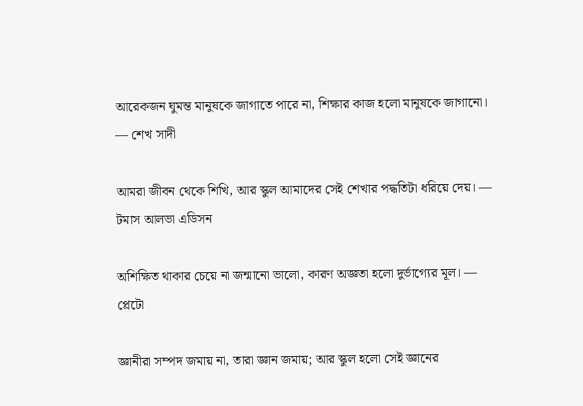আরেকজন ঘুমন্ত মানুষকে জাগাতে পারে না, শিক্ষার কাজ হলো মানুষকে জাগানো। — শেখ সাদী

আমরা জীবন থেকে শিখি, আর স্কুল আমাদের সেই শেখার পদ্ধতিটা ধরিয়ে দেয়। — টমাস আলভা এডিসন

অশিক্ষিত থাকার চেয়ে না জন্মানো ভালো, কারণ অজ্ঞতা হলো দুর্ভাগ্যের মূল। — প্লেটো

জ্ঞানীরা সম্পদ জমায় না, তারা জ্ঞান জমায়; আর স্কুল হলো সেই জ্ঞানের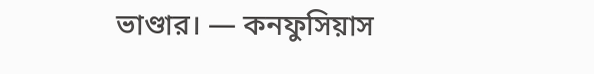ভাণ্ডার। — কনফুসিয়াস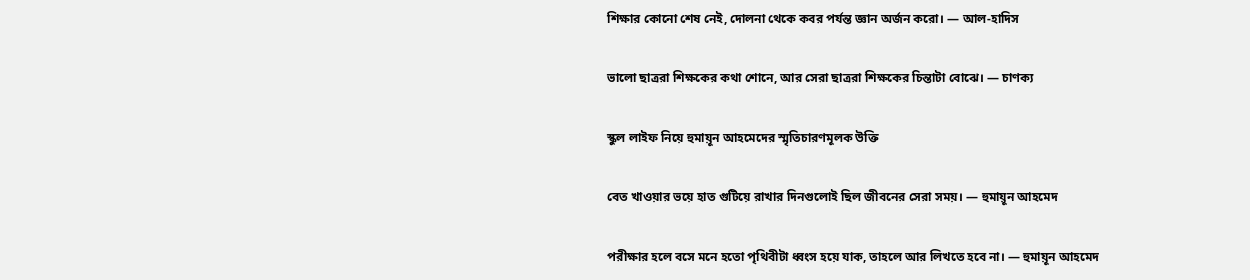শিক্ষার কোনো শেষ নেই, দোলনা থেকে কবর পর্যন্ত জ্ঞান অর্জন করো। — আল-হাদিস

ভালো ছাত্ররা শিক্ষকের কথা শোনে, আর সেরা ছাত্ররা শিক্ষকের চিন্তাটা বোঝে। — চাণক্য

স্কুল লাইফ নিয়ে হুমায়ূন আহমেদের স্মৃতিচারণমূলক উক্তি

বেত খাওয়ার ভয়ে হাত গুটিয়ে রাখার দিনগুলোই ছিল জীবনের সেরা সময়। — হুমায়ূন আহমেদ

পরীক্ষার হলে বসে মনে হতো পৃথিবীটা ধ্বংস হয়ে যাক, তাহলে আর লিখতে হবে না। — হুমায়ূন আহমেদ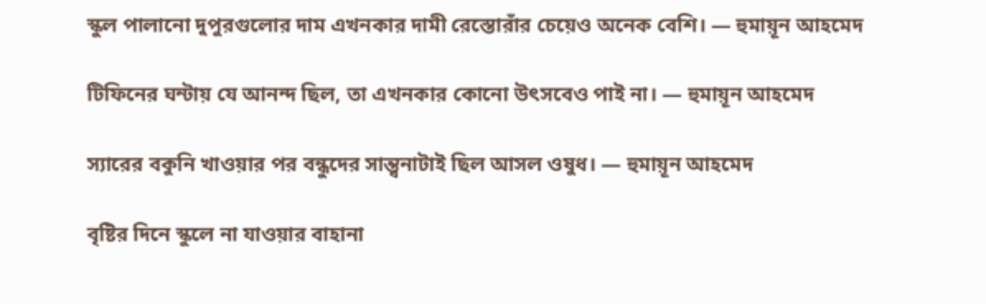স্কুল পালানো দুপুরগুলোর দাম এখনকার দামী রেস্তোরাঁর চেয়েও অনেক বেশি। — হুমায়ূন আহমেদ

টিফিনের ঘন্টায় যে আনন্দ ছিল, তা এখনকার কোনো উৎসবেও পাই না। — হুমায়ূন আহমেদ

স্যারের বকুনি খাওয়ার পর বন্ধুদের সান্ত্বনাটাই ছিল আসল ওষুধ। — হুমায়ূন আহমেদ

বৃষ্টির দিনে স্কুলে না যাওয়ার বাহানা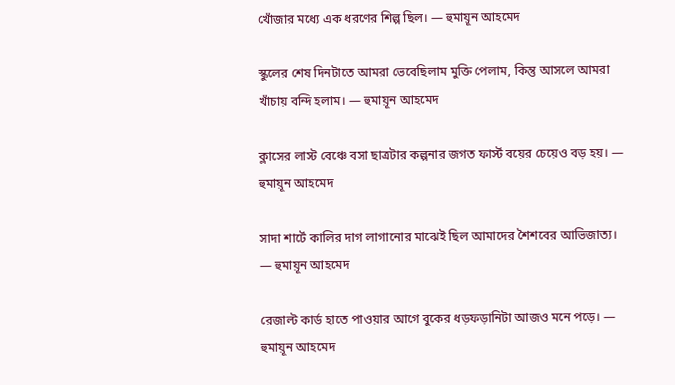খোঁজার মধ্যে এক ধরণের শিল্প ছিল। — হুমায়ূন আহমেদ

স্কুলের শেষ দিনটাতে আমরা ভেবেছিলাম মুক্তি পেলাম, কিন্তু আসলে আমরা খাঁচায় বন্দি হলাম। — হুমায়ূন আহমেদ

ক্লাসের লাস্ট বেঞ্চে বসা ছাত্রটার কল্পনার জগত ফার্স্ট বয়ের চেয়েও বড় হয়। — হুমায়ূন আহমেদ

সাদা শার্টে কালির দাগ লাগানোর মাঝেই ছিল আমাদের শৈশবের আভিজাত্য। — হুমায়ূন আহমেদ

রেজাল্ট কার্ড হাতে পাওয়ার আগে বুকের ধড়ফড়ানিটা আজও মনে পড়ে। — হুমায়ূন আহমেদ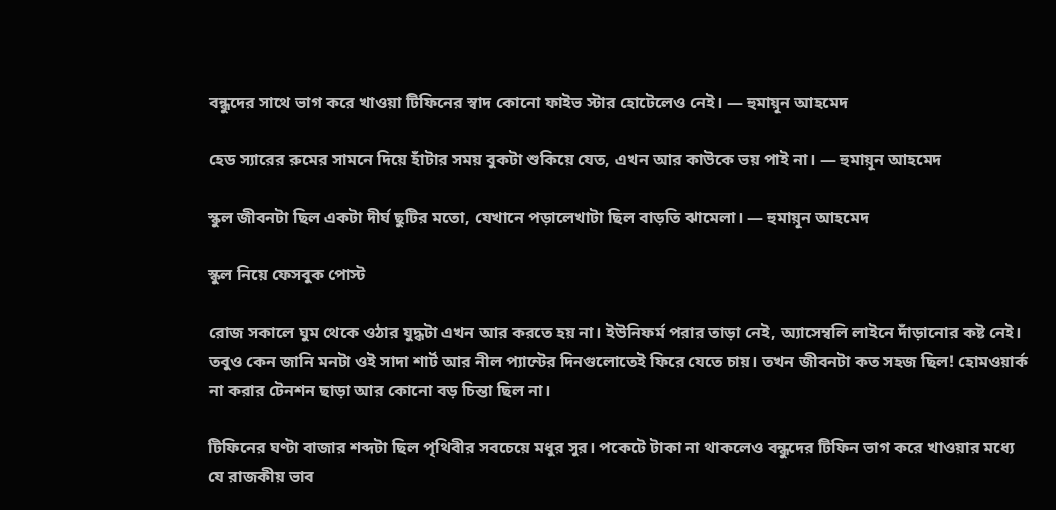বন্ধুদের সাথে ভাগ করে খাওয়া টিফিনের স্বাদ কোনো ফাইভ স্টার হোটেলেও নেই। — হুমায়ূন আহমেদ

হেড স্যারের রুমের সামনে দিয়ে হাঁটার সময় বুকটা শুকিয়ে যেত, এখন আর কাউকে ভয় পাই না। — হুমায়ূন আহমেদ

স্কুল জীবনটা ছিল একটা দীর্ঘ ছুটির মতো, যেখানে পড়ালেখাটা ছিল বাড়তি ঝামেলা। — হুমায়ূন আহমেদ

স্কুল নিয়ে ফেসবুক পোস্ট

রোজ সকালে ঘুম থেকে ওঠার যুদ্ধটা এখন আর করতে হয় না। ইউনিফর্ম পরার তাড়া নেই, অ্যাসেম্বলি লাইনে দাঁড়ানোর কষ্ট নেই। তবুও কেন জানি মনটা ওই সাদা শার্ট আর নীল প্যান্টের দিনগুলোতেই ফিরে যেতে চায়। তখন জীবনটা কত সহজ ছিল! হোমওয়ার্ক না করার টেনশন ছাড়া আর কোনো বড় চিন্তা ছিল না।

টিফিনের ঘণ্টা বাজার শব্দটা ছিল পৃথিবীর সবচেয়ে মধুর সুর। পকেটে টাকা না থাকলেও বন্ধুদের টিফিন ভাগ করে খাওয়ার মধ্যে যে রাজকীয় ভাব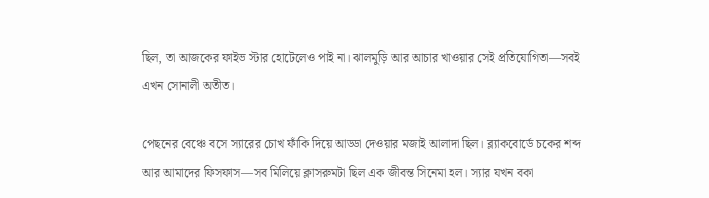ছিল, তা আজকের ফাইভ স্টার হোটেলেও পাই না। ঝালমুড়ি আর আচার খাওয়ার সেই প্রতিযোগিতা—সবই এখন সোনালী অতীত।

পেছনের বেঞ্চে বসে স্যারের চোখ ফাঁকি দিয়ে আড্ডা দেওয়ার মজাই আলাদা ছিল। ব্ল্যাকবোর্ডে চকের শব্দ আর আমাদের ফিসফাস—সব মিলিয়ে ক্লাসরুমটা ছিল এক জীবন্ত সিনেমা হল। স্যার যখন বকা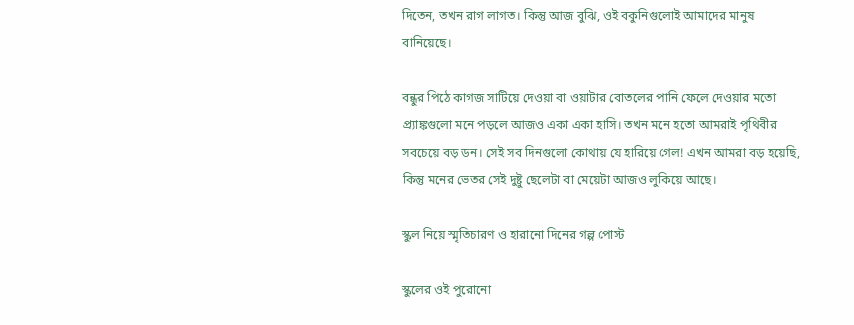দিতেন, তখন রাগ লাগত। কিন্তু আজ বুঝি, ওই বকুনিগুলোই আমাদের মানুষ বানিয়েছে।

বন্ধুর পিঠে কাগজ সাটিয়ে দেওয়া বা ওয়াটার বোতলের পানি ফেলে দেওয়ার মতো প্র্যাঙ্কগুলো মনে পড়লে আজও একা একা হাসি। তখন মনে হতো আমরাই পৃথিবীর সবচেয়ে বড় ডন। সেই সব দিনগুলো কোথায় যে হারিয়ে গেল! এখন আমরা বড় হয়েছি, কিন্তু মনের ভেতর সেই দুষ্টু ছেলেটা বা মেয়েটা আজও লুকিয়ে আছে।

স্কুল নিয়ে স্মৃতিচারণ ও হারানো দিনের গল্প পোস্ট

স্কুলের ওই পুরোনো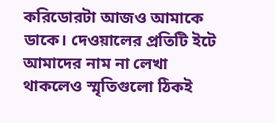করিডোরটা আজও আমাকে ডাকে। দেওয়ালের প্রতিটি ইটে আমাদের নাম না লেখা থাকলেও স্মৃতিগুলো ঠিকই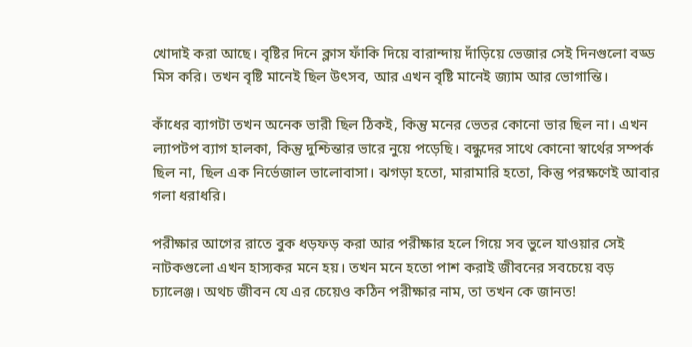খোদাই করা আছে। বৃষ্টির দিনে ক্লাস ফাঁকি দিয়ে বারান্দায় দাঁড়িয়ে ভেজার সেই দিনগুলো বড্ড মিস করি। তখন বৃষ্টি মানেই ছিল উৎসব, আর এখন বৃষ্টি মানেই জ্যাম আর ভোগান্তি।

কাঁধের ব্যাগটা তখন অনেক ভারী ছিল ঠিকই, কিন্তু মনের ভেতর কোনো ভার ছিল না। এখন ল্যাপটপ ব্যাগ হালকা, কিন্তু দুশ্চিন্তার ভারে নুয়ে পড়েছি। বন্ধুদের সাথে কোনো স্বার্থের সম্পর্ক ছিল না, ছিল এক নির্ভেজাল ভালোবাসা। ঝগড়া হতো, মারামারি হতো, কিন্তু পরক্ষণেই আবার গলা ধরাধরি।

পরীক্ষার আগের রাতে বুক ধড়ফড় করা আর পরীক্ষার হলে গিয়ে সব ভুলে যাওয়ার সেই নাটকগুলো এখন হাস্যকর মনে হয়। তখন মনে হতো পাশ করাই জীবনের সবচেয়ে বড় চ্যালেঞ্জ। অথচ জীবন যে এর চেয়েও কঠিন পরীক্ষার নাম, তা তখন কে জানত!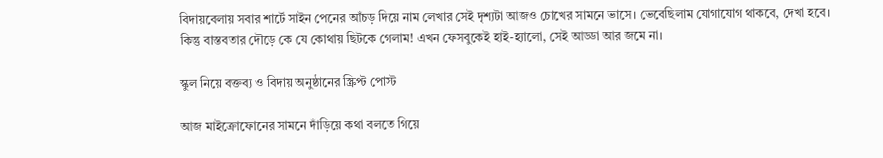বিদায়বেলায় সবার শার্টে সাইন পেনের আঁচড় দিয়ে নাম লেখার সেই দৃশ্যটা আজও চোখের সামনে ভাসে। ভেবেছিলাম যোগাযোগ থাকবে, দেখা হবে। কিন্তু বাস্তবতার দৌড়ে কে যে কোথায় ছিটকে গেলাম! এখন ফেসবুকেই হাই-হ্যালো, সেই আড্ডা আর জমে না।

স্কুল নিয়ে বক্তব্য ও বিদায় অনুষ্ঠানের স্ক্রিপ্ট পোস্ট

আজ মাইক্রোফোনের সামনে দাঁড়িয়ে কথা বলতে গিয়ে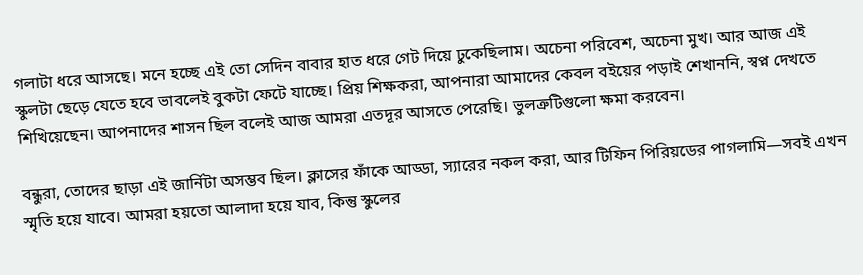গলাটা ধরে আসছে। মনে হচ্ছে এই তো সেদিন বাবার হাত ধরে গেট দিয়ে ঢুকেছিলাম। অচেনা পরিবেশ, অচেনা মুখ। আর আজ এই স্কুলটা ছেড়ে যেতে হবে ভাবলেই বুকটা ফেটে যাচ্ছে। প্রিয় শিক্ষকরা, আপনারা আমাদের কেবল বইয়ের পড়াই শেখাননি, স্বপ্ন দেখতে শিখিয়েছেন। আপনাদের শাসন ছিল বলেই আজ আমরা এতদূর আসতে পেরেছি। ভুলত্রুটিগুলো ক্ষমা করবেন।

বন্ধুরা, তোদের ছাড়া এই জার্নিটা অসম্ভব ছিল। ক্লাসের ফাঁকে আড্ডা, স্যারের নকল করা, আর টিফিন পিরিয়ডের পাগলামি—সবই এখন স্মৃতি হয়ে যাবে। আমরা হয়তো আলাদা হয়ে যাব, কিন্তু স্কুলের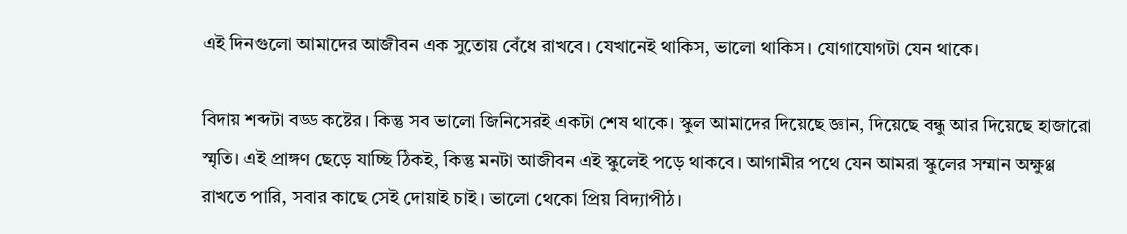এই দিনগুলো আমাদের আজীবন এক সুতোয় বেঁধে রাখবে। যেখানেই থাকিস, ভালো থাকিস। যোগাযোগটা যেন থাকে।

বিদায় শব্দটা বড্ড কষ্টের। কিন্তু সব ভালো জিনিসেরই একটা শেষ থাকে। স্কুল আমাদের দিয়েছে জ্ঞান, দিয়েছে বন্ধু আর দিয়েছে হাজারো স্মৃতি। এই প্রাঙ্গণ ছেড়ে যাচ্ছি ঠিকই, কিন্তু মনটা আজীবন এই স্কুলেই পড়ে থাকবে। আগামীর পথে যেন আমরা স্কুলের সম্মান অক্ষুণ্ণ রাখতে পারি, সবার কাছে সেই দোয়াই চাই। ভালো থেকো প্রিয় বিদ্যাপীঠ।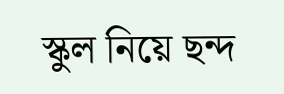স্কুল নিয়ে ছন্দ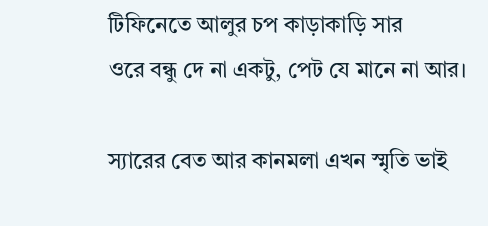টিফিনেতে আলুর চপ কাড়াকাড়ি সার
ওরে বন্ধু দে না একটু, পেট যে মানে না আর।

স্যারের বেত আর কানমলা এখন স্মৃতি ভাই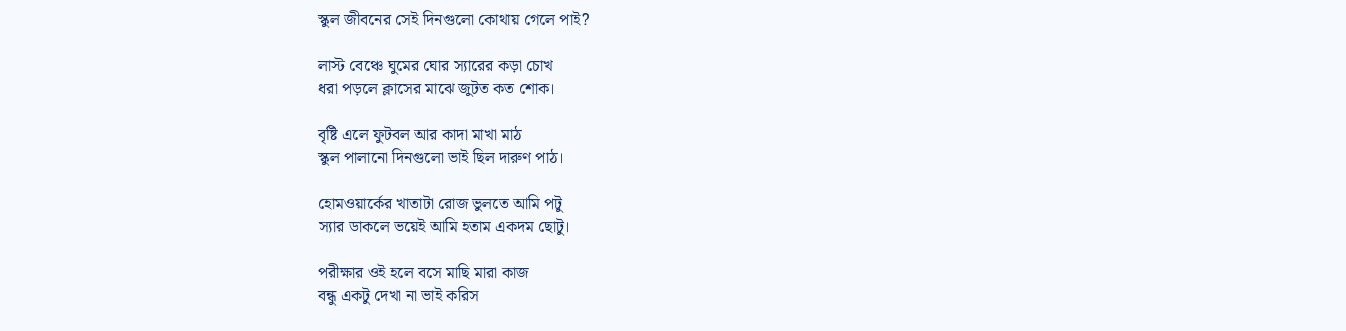স্কুল জীবনের সেই দিনগুলো কোথায় গেলে পাই?

লাস্ট বেঞ্চে ঘুমের ঘোর স্যারের কড়া চোখ
ধরা পড়লে ক্লাসের মাঝে জুটত কত শোক।

বৃষ্টি এলে ফুটবল আর কাদা মাখা মাঠ
স্কুল পালানো দিনগুলো ভাই ছিল দারুণ পাঠ।

হোমওয়ার্কের খাতাটা রোজ ভুলতে আমি পটু
স্যার ডাকলে ভয়েই আমি হতাম একদম ছোটু।

পরীক্ষার ওই হলে বসে মাছি মারা কাজ
বন্ধু একটু দেখা না ভাই করিস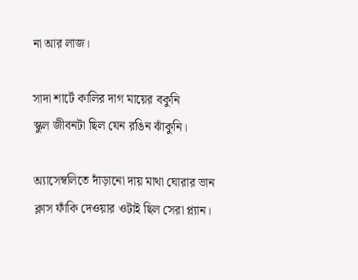না আর লাজ।

সাদা শার্টে কালির দাগ মায়ের বকুনি
স্কুল জীবনটা ছিল যেন রঙিন ঝাঁকুনি।

অ্যাসেম্বলিতে দাঁড়ানো দায় মাথা ঘোরার ভান
ক্লাস ফাঁকি দেওয়ার ওটাই ছিল সেরা প্ল্যান।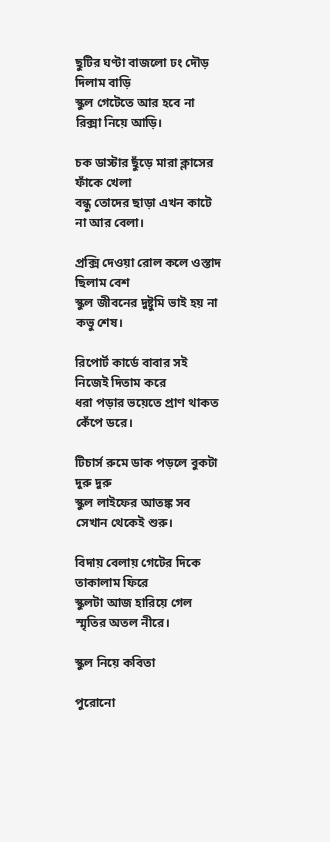ছুটির ঘণ্টা বাজলো ঢং দৌড় দিলাম বাড়ি
স্কুল গেটেতে আর হবে না রিক্সা নিয়ে আড়ি।

চক ডাস্টার ছুঁড়ে মারা ক্লাসের ফাঁকে খেলা
বন্ধু তোদের ছাড়া এখন কাটে না আর বেলা।

প্রক্সি দেওয়া রোল কলে ওস্তাদ ছিলাম বেশ
স্কুল জীবনের দুষ্টুমি ভাই হয় না কভু শেষ।

রিপোর্ট কার্ডে বাবার সই নিজেই দিতাম করে
ধরা পড়ার ভয়েতে প্রাণ থাকত কেঁপে ডরে।

টিচার্স রুমে ডাক পড়লে বুকটা দুরু দুরু
স্কুল লাইফের আতঙ্ক সব সেখান থেকেই শুরু।

বিদায় বেলায় গেটের দিকে তাকালাম ফিরে
স্কুলটা আজ হারিয়ে গেল স্মৃতির অতল নীরে।

স্কুল নিয়ে কবিতা

পুরোনো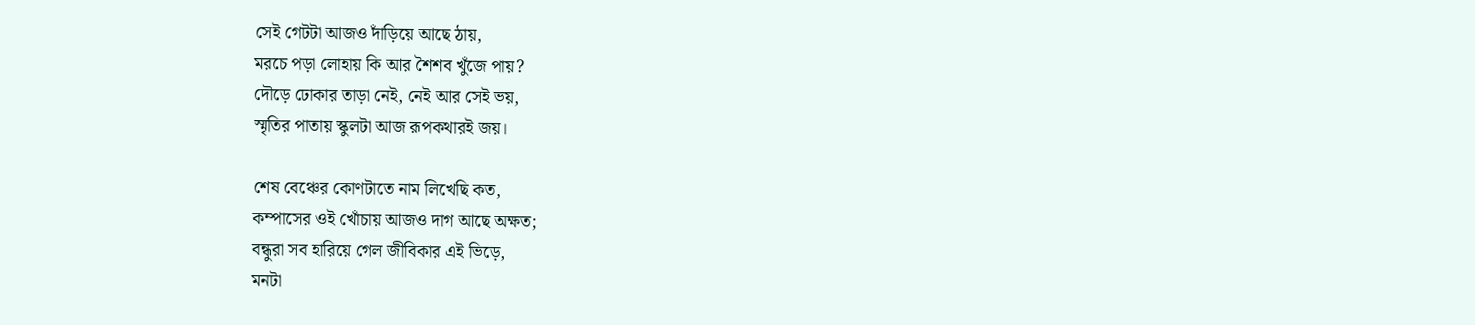সেই গেটটা আজও দাঁড়িয়ে আছে ঠায়,
মরচে পড়া লোহায় কি আর শৈশব খুঁজে পায়?
দৌড়ে ঢোকার তাড়া নেই, নেই আর সেই ভয়,
স্মৃতির পাতায় স্কুলটা আজ রূপকথারই জয়।

শেষ বেঞ্চের কোণটাতে নাম লিখেছি কত,
কম্পাসের ওই খোঁচায় আজও দাগ আছে অক্ষত;
বন্ধুরা সব হারিয়ে গেল জীবিকার এই ভিড়ে,
মনটা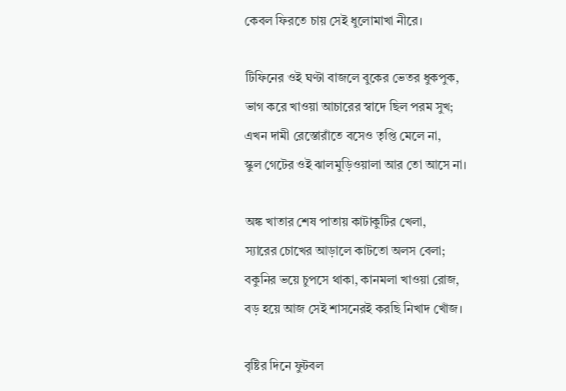কেবল ফিরতে চায় সেই ধুলোমাখা নীরে।

টিফিনের ওই ঘণ্টা বাজলে বুকের ভেতর ধুকপুক,
ভাগ করে খাওয়া আচারের স্বাদে ছিল পরম সুখ;
এখন দামী রেস্তোরাঁতে বসেও তৃপ্তি মেলে না,
স্কুল গেটের ওই ঝালমুড়িওয়ালা আর তো আসে না।

অঙ্ক খাতার শেষ পাতায় কাটাকুটির খেলা,
স্যারের চোখের আড়ালে কাটতো অলস বেলা;
বকুনির ভয়ে চুপসে থাকা, কানমলা খাওয়া রোজ,
বড় হয়ে আজ সেই শাসনেরই করছি নিখাদ খোঁজ।

বৃষ্টির দিনে ফুটবল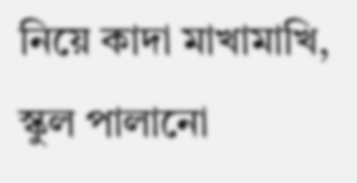নিয়ে কাদা মাখামাখি,
স্কুল পালানো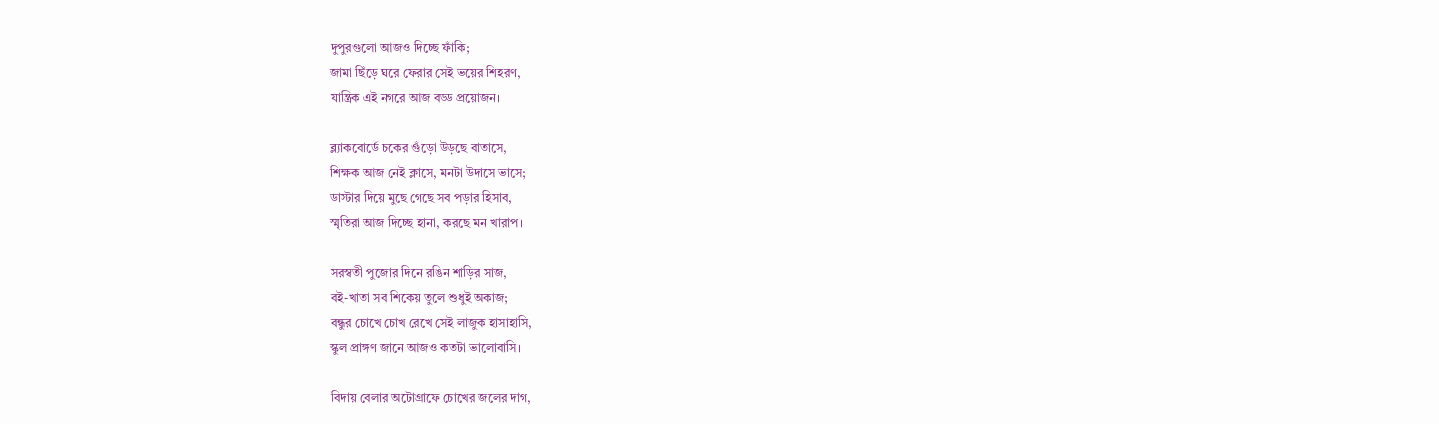দুপুরগুলো আজও দিচ্ছে ফাঁকি;
জামা ছিঁড়ে ঘরে ফেরার সেই ভয়ের শিহরণ,
যান্ত্রিক এই নগরে আজ বড্ড প্রয়োজন।

ব্ল্যাকবোর্ডে চকের গুঁড়ো উড়ছে বাতাসে,
শিক্ষক আজ নেই ক্লাসে, মনটা উদাসে ভাসে;
ডাস্টার দিয়ে মুছে গেছে সব পড়ার হিসাব,
স্মৃতিরা আজ দিচ্ছে হানা, করছে মন খারাপ।

সরস্বতী পুজোর দিনে রঙিন শাড়ির সাজ,
বই-খাতা সব শিকেয় তুলে শুধুই অকাজ;
বন্ধুর চোখে চোখ রেখে সেই লাজুক হাসাহাসি,
স্কুল প্রাঙ্গণ জানে আজও কতটা ভালোবাসি।

বিদায় বেলার অটোগ্রাফে চোখের জলের দাগ,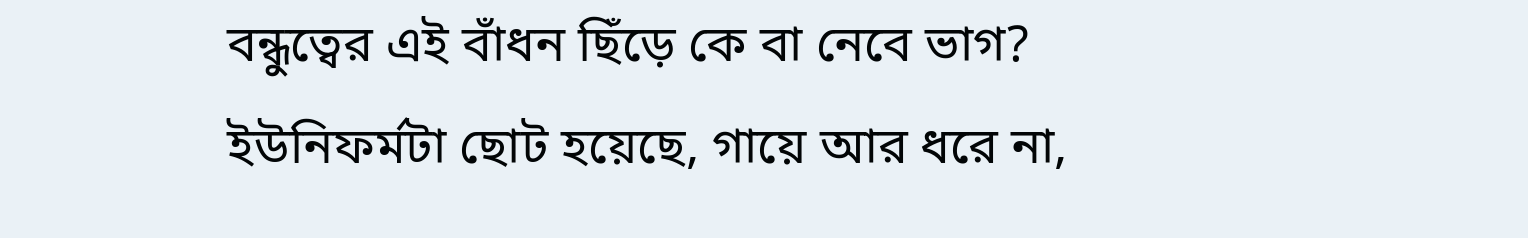বন্ধুত্বের এই বাঁধন ছিঁড়ে কে বা নেবে ভাগ?
ইউনিফর্মটা ছোট হয়েছে, গায়ে আর ধরে না,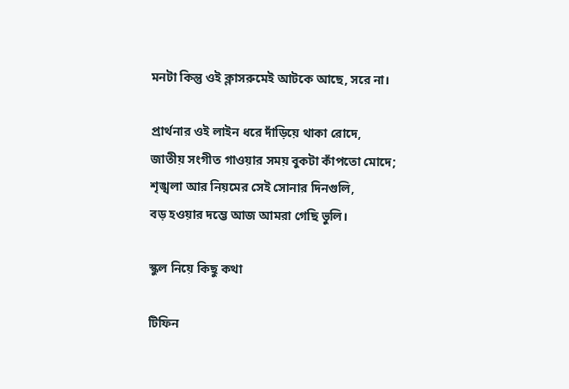মনটা কিন্তু ওই ক্লাসরুমেই আটকে আছে, সরে না।

প্রার্থনার ওই লাইন ধরে দাঁড়িয়ে থাকা রোদে,
জাতীয় সংগীত গাওয়ার সময় বুকটা কাঁপতো মোদে;
শৃঙ্খলা আর নিয়মের সেই সোনার দিনগুলি,
বড় হওয়ার দম্ভে আজ আমরা গেছি ভুলি।

স্কুল নিয়ে কিছু কথা

টিফিন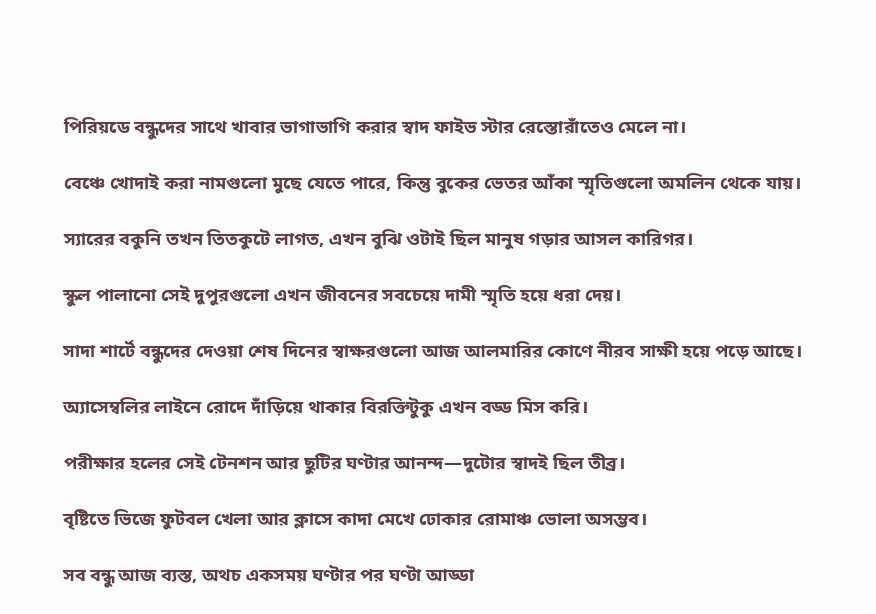পিরিয়ডে বন্ধুদের সাথে খাবার ভাগাভাগি করার স্বাদ ফাইভ স্টার রেস্তোরাঁতেও মেলে না।

বেঞ্চে খোদাই করা নামগুলো মুছে যেতে পারে, কিন্তু বুকের ভেতর আঁকা স্মৃতিগুলো অমলিন থেকে যায়।

স্যারের বকুনি তখন তিতকুটে লাগত, এখন বুঝি ওটাই ছিল মানুষ গড়ার আসল কারিগর।

স্কুল পালানো সেই দুপুরগুলো এখন জীবনের সবচেয়ে দামী স্মৃতি হয়ে ধরা দেয়।

সাদা শার্টে বন্ধুদের দেওয়া শেষ দিনের স্বাক্ষরগুলো আজ আলমারির কোণে নীরব সাক্ষী হয়ে পড়ে আছে।

অ্যাসেম্বলির লাইনে রোদে দাঁড়িয়ে থাকার বিরক্তিটুকু এখন বড্ড মিস করি।

পরীক্ষার হলের সেই টেনশন আর ছুটির ঘণ্টার আনন্দ—দুটোর স্বাদই ছিল তীব্র।

বৃষ্টিতে ভিজে ফুটবল খেলা আর ক্লাসে কাদা মেখে ঢোকার রোমাঞ্চ ভোলা অসম্ভব।

সব বন্ধু আজ ব্যস্ত, অথচ একসময় ঘণ্টার পর ঘণ্টা আড্ডা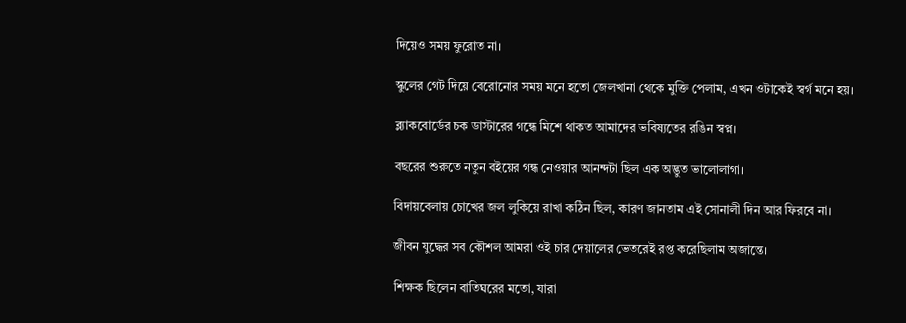দিয়েও সময় ফুরোত না।

স্কুলের গেট দিয়ে বেরোনোর সময় মনে হতো জেলখানা থেকে মুক্তি পেলাম, এখন ওটাকেই স্বর্গ মনে হয়।

ব্ল্যাকবোর্ডের চক ডাস্টারের গন্ধে মিশে থাকত আমাদের ভবিষ্যতের রঙিন স্বপ্ন।

বছরের শুরুতে নতুন বইয়ের গন্ধ নেওয়ার আনন্দটা ছিল এক অদ্ভুত ভালোলাগা।

বিদায়বেলায় চোখের জল লুকিয়ে রাখা কঠিন ছিল, কারণ জানতাম এই সোনালী দিন আর ফিরবে না।

জীবন যুদ্ধের সব কৌশল আমরা ওই চার দেয়ালের ভেতরেই রপ্ত করেছিলাম অজান্তে।

শিক্ষক ছিলেন বাতিঘরের মতো, যারা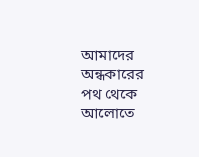আমাদের অন্ধকারের পথ থেকে আলোতে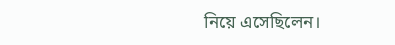নিয়ে এসেছিলেন।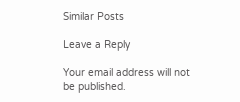Similar Posts

Leave a Reply

Your email address will not be published.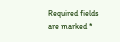Required fields are marked *